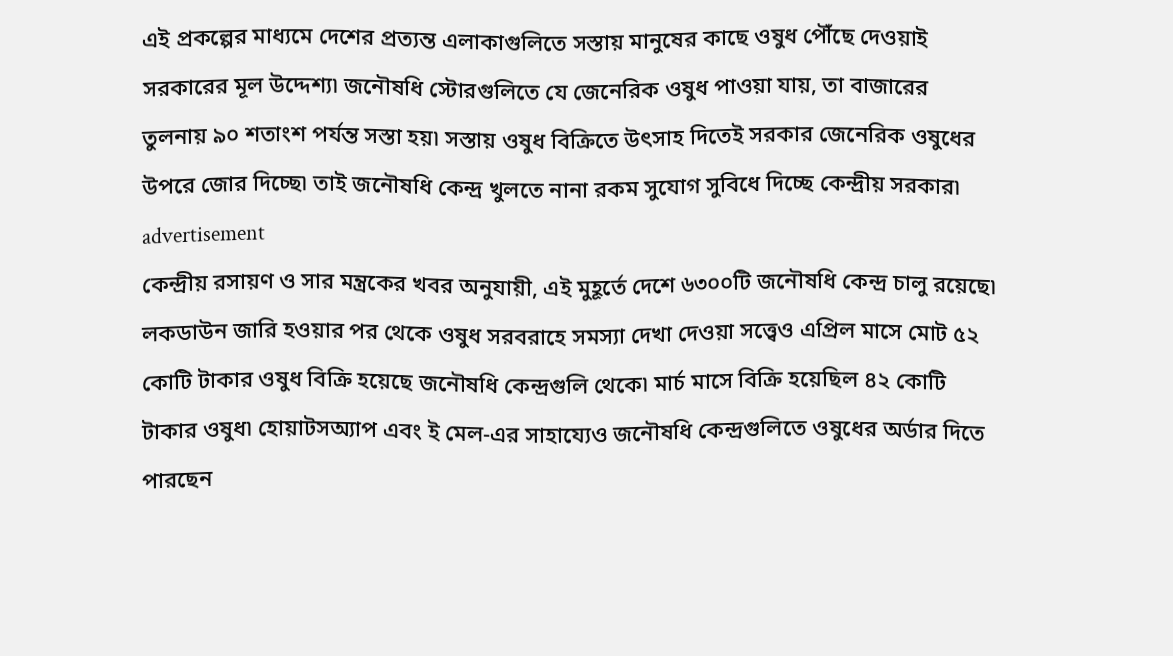এই প্রকল্পের মাধ্যমে দেশের প্রত্যন্ত এলাকাগুলিতে সস্তায় মানুষের কাছে ওষুধ পৌঁছে দেওয়াই সরকারের মূল উদ্দেশ্য৷ জনৌষধি স্টোরগুলিতে যে জেনেরিক ওষুধ পাওয়া যায়, তা বাজারের তুলনায় ৯০ শতাংশ পর্যন্ত সস্তা হয়৷ সস্তায় ওষুধ বিক্রিতে উৎসাহ দিতেই সরকার জেনেরিক ওষুধের উপরে জোর দিচ্ছে৷ তাই জনৌষধি কেন্দ্র খুলতে নানা রকম সুযোগ সুবিধে দিচ্ছে কেন্দ্রীয় সরকার৷
advertisement
কেন্দ্রীয় রসায়ণ ও সার মন্ত্রকের খবর অনুযায়ী, এই মুহূর্তে দেশে ৬৩০০টি জনৌষধি কেন্দ্র চালু রয়েছে৷ লকডাউন জারি হওয়ার পর থেকে ওষুধ সরবরাহে সমস্যা দেখা দেওয়া সত্ত্বেও এপ্রিল মাসে মোট ৫২ কোটি টাকার ওষুধ বিক্রি হয়েছে জনৌষধি কেন্দ্রগুলি থেকে৷ মার্চ মাসে বিক্রি হয়েছিল ৪২ কোটি টাকার ওষুধ৷ হোয়াটসঅ্যাপ এবং ই মেল-এর সাহায্যেও জনৌষধি কেন্দ্রগুলিতে ওষুধের অর্ডার দিতে পারছেন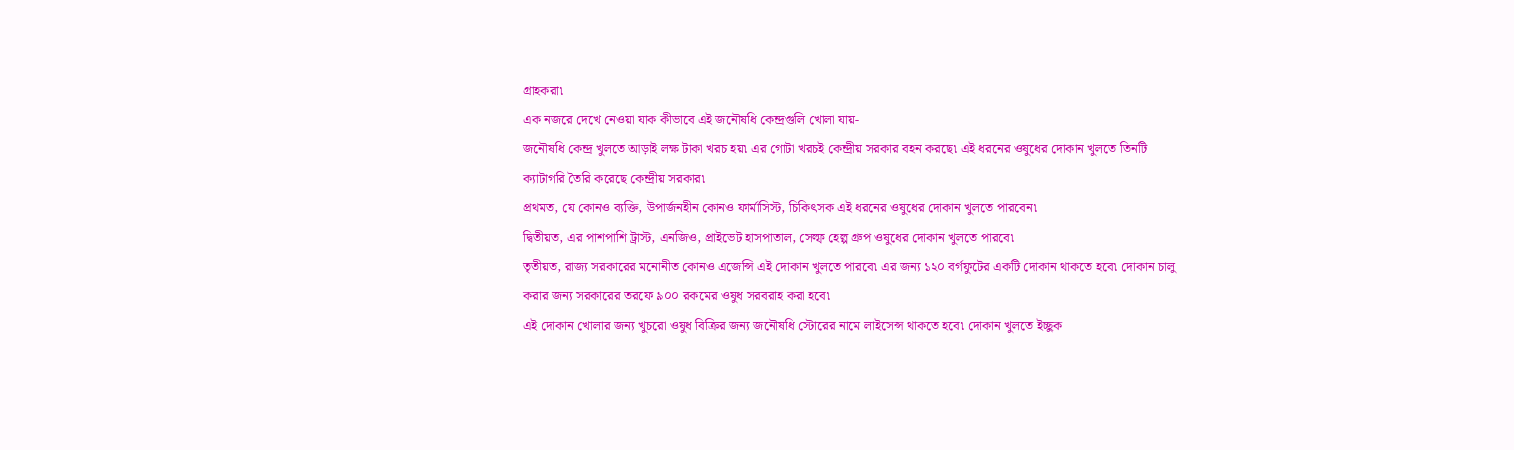গ্রাহকরা৷
এক নজরে দেখে নেওয়া যাক কীভাবে এই জনৌষধি কেন্দ্রগুলি খোলা যায়-
জনৌষধি কেন্দ্র খুলতে আড়াই লক্ষ টাকা খরচ হয়৷ এর গোটা খরচই কেন্দ্রীয় সরকার বহন করছে৷ এই ধরনের ওষুধের দোকান খুলতে তিনটি ক্যাটাগরি তৈরি করেছে কেন্দ্রীয় সরকার৷
প্রথমত, যে কোনও ব্যক্তি, উপার্জনহীন কোনও ফার্মাসিস্ট, চিকিৎসক এই ধরনের ওষুধের দোকান খুলতে পারবেন৷
দ্বিতীয়ত, এর পাশপাশি ট্রাস্ট, এনজিও, প্রাইভেট হাসপাতাল, সেল্ফ হেল্প গ্রুপ ওষুধের দোকান খুলতে পারবে৷
তৃতীয়ত, রাজ্য সরকারের মনোনীত কোনও এজেন্সি এই দোকান খুলতে পারবে৷ এর জন্য ১২০ বর্গফুটের একটি দোকান থাকতে হবে৷ দোকান চালু করার জন্য সরকারের তরফে ৯০০ রকমের ওষুধ সরবরাহ করা হবে৷
এই দোকান খোলার জন্য খুচরো ওষুধ বিক্রির জন্য জনৌষধি স্টোরের নামে লাইসেন্স থাকতে হবে৷ দোকান খুলতে ইচ্ছুক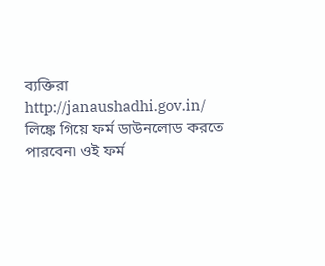ব্যক্তিরা http://janaushadhi.gov.in/ লিঙ্কে গিয়ে ফর্ম ডাউনলোড করতে পারবেন৷ ওই ফর্ম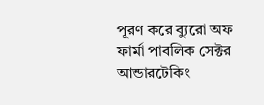পূরণ করে ব্যুরো অফ ফার্মা পাবলিক সেক্টর আন্ডারটেকিং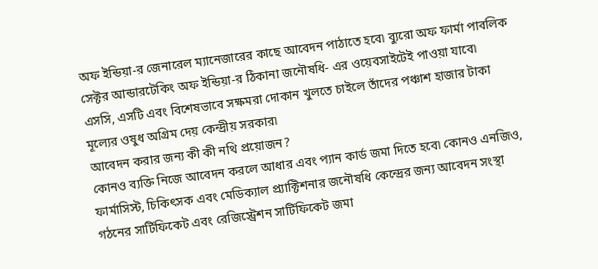অফ ইন্ডিয়া-র জেনারেল ম্যানেজারের কাছে আবেদন পাঠাতে হবে৷ ব্যুরো অফ ফার্মা পাবলিক সেক্টর আন্ডারটেকিং অফ ইন্ডিয়া-র ঠিকানা জনৌষধি- এর ওয়েবসাইটেই পাওয়া যাবে৷
এসসি, এসটি এবং বিশেষভাবে সক্ষমরা দোকান খুলতে চাইলে তাঁদের পঞ্চাশ হাজার টাকা মূল্যের ওষুধ অগ্রিম দেয় কেন্দ্রীয় সরকার৷
আবেদন করার জন্য কী কী নথি প্রয়োজন?
কোনও ব্যক্তি নিজে আবেদন করলে আধার এবং প্যান কার্ড জমা দিতে হবে৷ কোনও এনজিও, ফার্মাসিস্ট, চিকিৎসক এবং মেডিক্যাল প্র্যাক্টিশনার জনৌষধি কেন্দ্রের জন্য আবেদন সংস্থা গঠনের সার্টিফিকেট এবং রেজিস্ট্রেশন সার্টিফিকেট জমা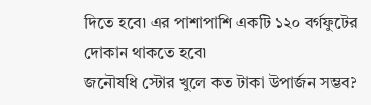দিতে হবে৷ এর পাশাপাশি একটি ১২০ বর্গফুটের দোকান থাকতে হবে৷
জনৌষধি স্টোর খুলে কত টাকা উপার্জন সম্ভব?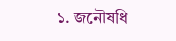১. জনৌষধি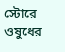স্টোরে ওষুধের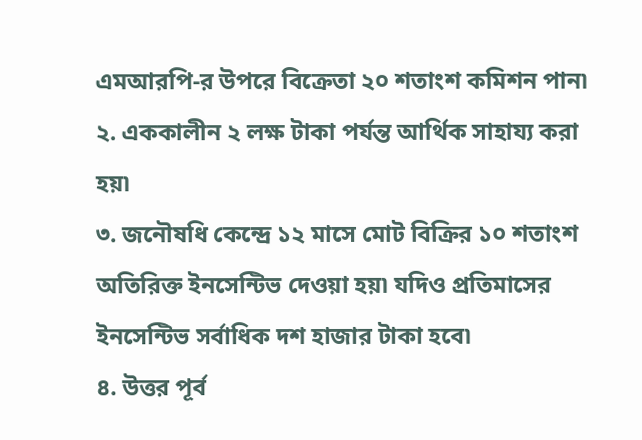এমআরপি-র উপরে বিক্রেতা ২০ শতাংশ কমিশন পান৷
২. এককালীন ২ লক্ষ টাকা পর্যন্ত আর্থিক সাহায্য করা হয়৷
৩. জনৌষধি কেন্দ্রে ১২ মাসে মোট বিক্রির ১০ শতাংশ অতিরিক্ত ইনসেন্টিভ দেওয়া হয়৷ যদিও প্রতিমাসের ইনসেন্টিভ সর্বাধিক দশ হাজার টাকা হবে৷
৪. উত্তর পূর্ব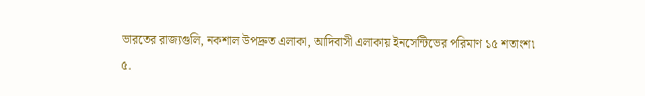ভারতের রাজ্যগুলি, নকশাল উপদ্রুত এলাকা, আদিবাসী এলাকায় ইনসেন্টিভের পরিমাণ ১৫ শতাংশ৷
৫.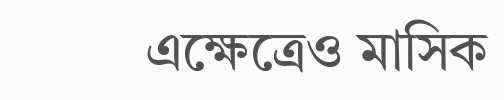এক্ষেত্রেও মাসিক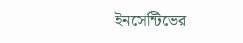ইনসেন্টিভের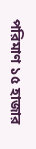পরিমাণ ১৫ হাজার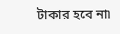টাকার হবে না৷